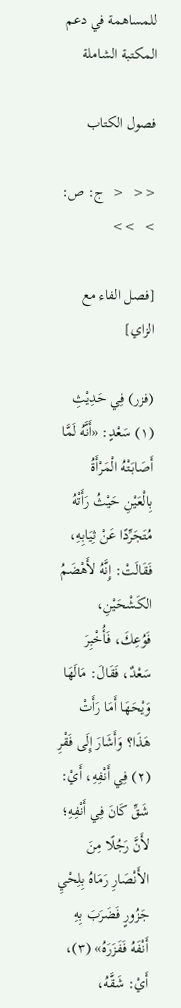للمساهمة في دعم المكتبة الشاملة

فصول الكتاب

<<  <  ج: ص:  >  >>

[فصل الفاء مع الزاي]

(فزر) فِي حَدِيْثِ (١) سَعْدٍ: «أَنَّهُ لَمَّا أَصَابَتْهُ الْمَرْأَةُ بِالْعَيْنِ حَيْثُ رَأَتْهُ مُتَجَرِّدًا عَنْ ثِيَابِهِ، فَقَالَتْ: إِنَّهُ لأَهْضَمُ الكَشْحَيْنِ، فَوُعِكَ، فَأُخْبِرَ سَعْدٌ، فَقَالَ: مَالَهَا وَيْحَهَا أَمَا رَأَتْ هَذَا؟ وَأَشَارَ إِلَى فَقْرِ (٢) فِي أَنْفِهِ، أَيْ: شَقِّ كَانَ فِي أَنْفِهِ؛ لأَنَّ رَجُلًا مِنَ الأَنْصَارِ رَمَاهُ بِلِحْيِ جَزُورٍ فَضَرَبَ بِهِ أَنْفَهُ فَفَزَرَهُ» (٣)، أَيْ: شَقَّهُ،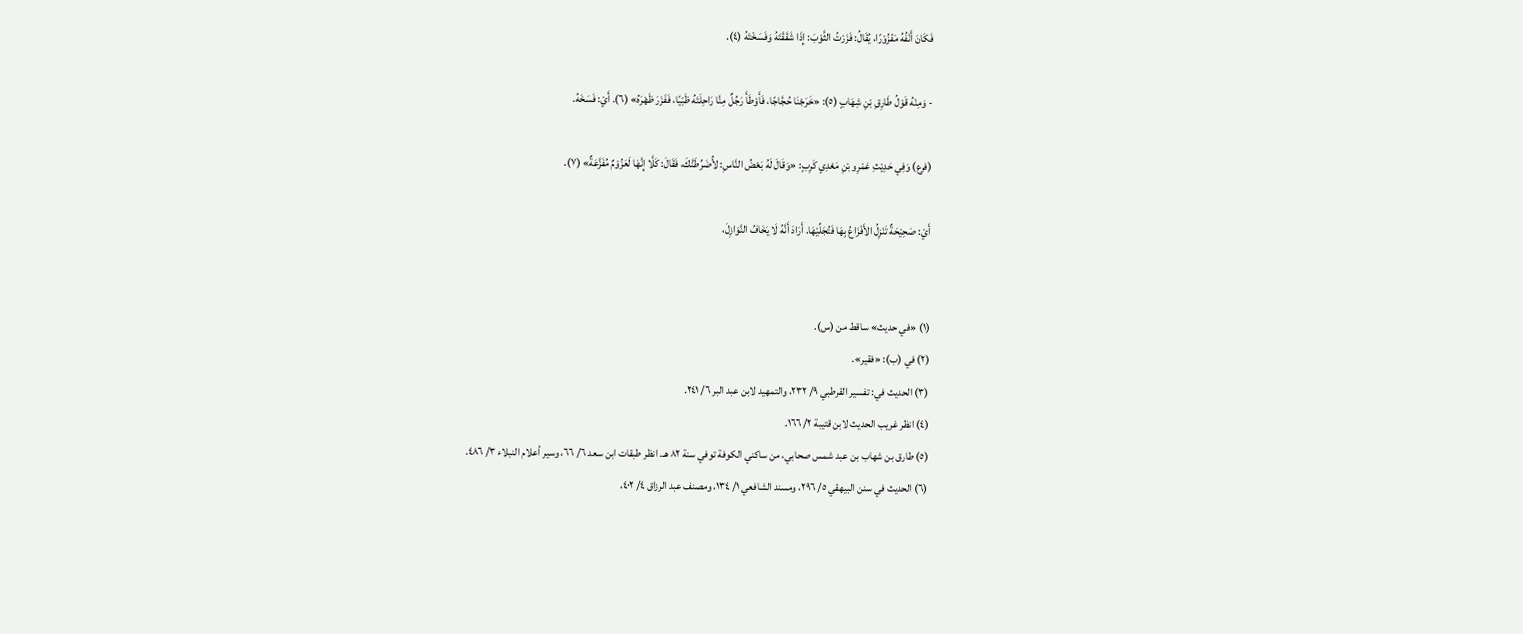فَكَانَ أَنْفُهُ مَفْزُوْرًا، يُقَالُ: فَزَرْتُ الثَّوْبَ: إِذَا شَقَقْتَهُ وَفَسَخْتَهُ (٤).

- وَمِنْهُ قَوْلُ طَارِقِ بْنِ شِهَابٍ (٥): «خَرَجْنَا حُجَّاجًا، فَأَوْطَأَ رَجُلٌ مِنَّا رَاحِلَتَهُ ظَبْيًا، فَفَزَرَ ظَهْرَهُ» (٦). أَيْ: فَسَخَهُ.

(فرع) وَفِي حَدِيْثِ عَمْرِو بْنِ مَعْدِي كَرِبٍ: «وَقَالَ لَهُ بَعْضُ النَّاسِ: لأُضَرِّطَنَّكَ، فَقَالَ: كَلَّا إِنَّهَا لَعَزُوْمٌ مُفَزَّعَةٌ» (٧).

أَيْ: صَحِيْحَةٌ تَنْزِلُ الأَفْزَاعُ بِهَا فَتُجَلِّيْهَا. أَرَادَ أَنَّهُ لَا يَخَافُ النَّوَازِلَ،


(١) «في حديث» ساقط من (س).
(٢) في (ب): «فقير».
(٣) الحديث في: تفسير القرطبي ٩/ ٢٣٢، والتمهيد لابن عبد البر ٦/ ٢٤١.
(٤) انظر غريب الحديث لابن قتيبة ٢/ ١٦٦.
(٥) طارق بن شهاب بن عبد شمس صحابي، من ساكني الكوفة توفي سنة ٨٢ هـ. انظر طبقات ابن سعد ٦/ ٦٦، وسير أعلام النبلاء ٣/ ٤٨٦.
(٦) الحديث في سنن البيهقي ٥/ ٢٩٦، ومسند الشافعي ١/ ١٣٤، ومصنف عبد الرزاق ٤/ ٤٠٢،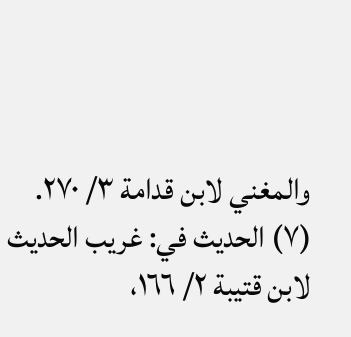والمغني لابن قدامة ٣/ ٢٧٠.
(٧) الحديث في: غريب الحديث لابن قتيبة ٢/ ١٦٦،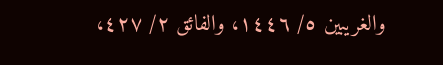والغريبين ٥/ ١٤٤٦، والفائق ٢/ ٤٢٧،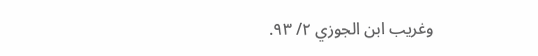وغريب ابن الجوزي ٢/ ٩٣.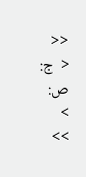<<  <  ج: ص:  >  >>